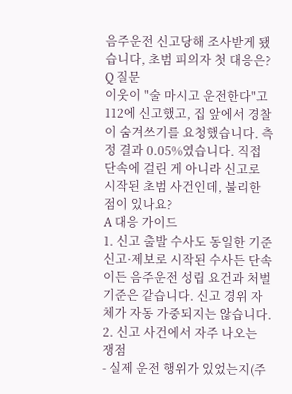음주운전 신고당해 조사받게 됐습니다, 초범 피의자 첫 대응은?
Q 질문
이웃이 "술 마시고 운전한다"고 112에 신고했고, 집 앞에서 경찰이 숨겨쓰기를 요청했습니다. 측정 결과 0.05%였습니다. 직접 단속에 걸린 게 아니라 신고로 시작된 초범 사건인데, 불리한 점이 있나요?
A 대응 가이드
1. 신고 출발 수사도 동일한 기준
신고·제보로 시작된 수사든 단속이든 음주운전 성립 요건과 처벌 기준은 같습니다. 신고 경위 자체가 자동 가중되지는 않습니다.
2. 신고 사건에서 자주 나오는 쟁점
- 실제 운전 행위가 있었는지(주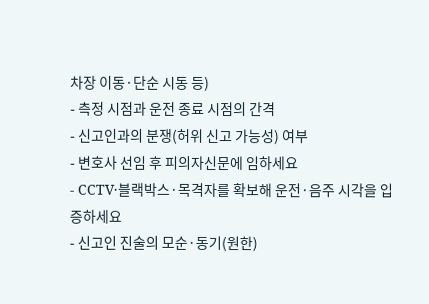차장 이동·단순 시동 등)
- 측정 시점과 운전 종료 시점의 간격
- 신고인과의 분쟁(허위 신고 가능성) 여부
- 변호사 선임 후 피의자신문에 임하세요
- CCTV·블랙박스·목격자를 확보해 운전·음주 시각을 입증하세요
- 신고인 진술의 모순·동기(원한)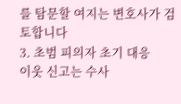를 탐문할 여지는 변호사가 검토합니다
3. 초범 피의자 초기 대응
이웃 신고는 수사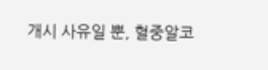개시 사유일 뿐, 혈중알코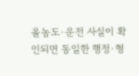올농도·운전 사실이 확인되면 동일한 행정·형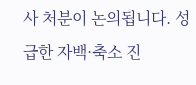사 처분이 논의됩니다. 성급한 자백·축소 진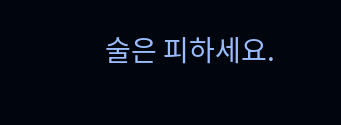술은 피하세요.